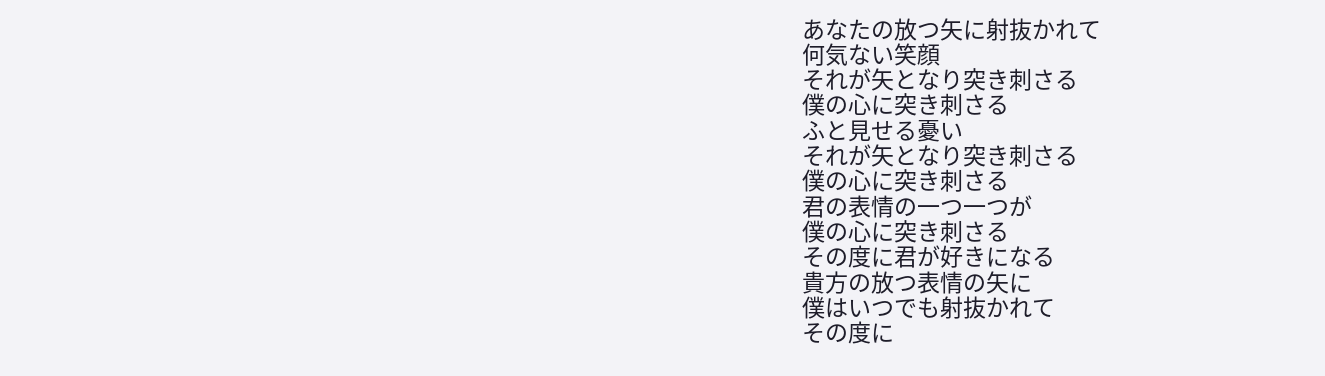あなたの放つ矢に射抜かれて
何気ない笑顔
それが矢となり突き刺さる
僕の心に突き刺さる
ふと見せる憂い
それが矢となり突き刺さる
僕の心に突き刺さる
君の表情の一つ一つが
僕の心に突き刺さる
その度に君が好きになる
貴方の放つ表情の矢に
僕はいつでも射抜かれて
その度に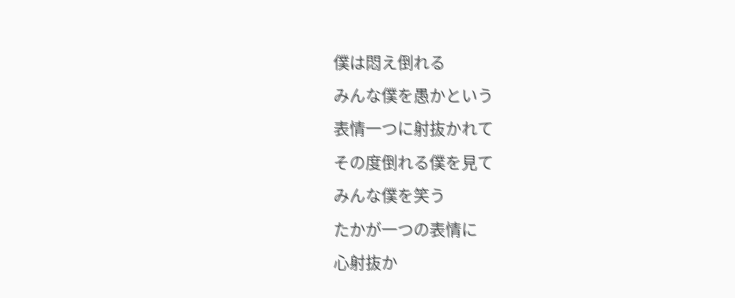僕は悶え倒れる
みんな僕を愚かという
表情一つに射抜かれて
その度倒れる僕を見て
みんな僕を笑う
たかが一つの表情に
心射抜か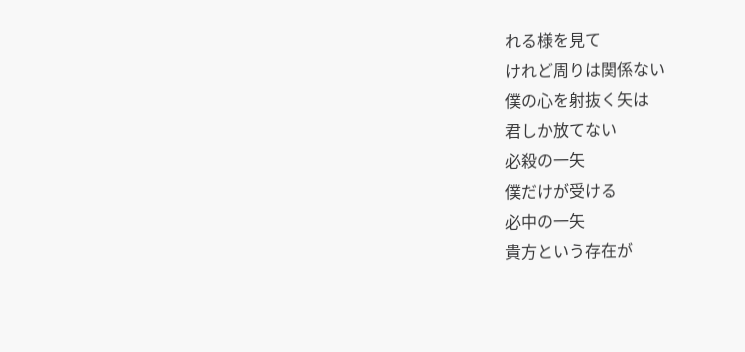れる様を見て
けれど周りは関係ない
僕の心を射抜く矢は
君しか放てない
必殺の一矢
僕だけが受ける
必中の一矢
貴方という存在が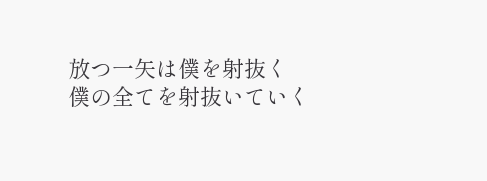放つ一矢は僕を射抜く
僕の全てを射抜いていく